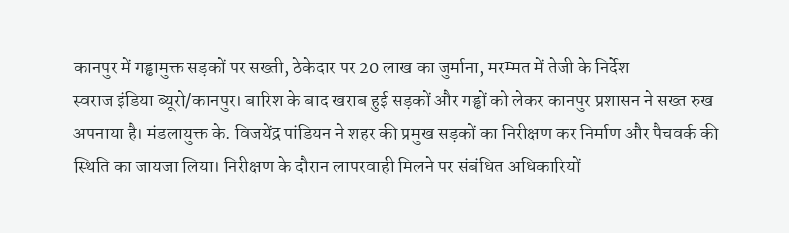कानपुर में गड्ढामुक्त सड़कों पर सख्ती, ठेकेदार पर 20 लाख का जुर्माना, मरम्मत में तेजी के निर्देश
स्वराज इंडिया ब्यूरो/कानपुर। बारिश के बाद खराब हुई सड़कों और गड्ढों को लेकर कानपुर प्रशासन ने सख्त रुख अपनाया है। मंडलायुक्त के. विजयेंद्र पांडियन ने शहर की प्रमुख सड़कों का निरीक्षण कर निर्माण और पैचवर्क की स्थिति का जायजा लिया। निरीक्षण के दौरान लापरवाही मिलने पर संबंधित अधिकारियों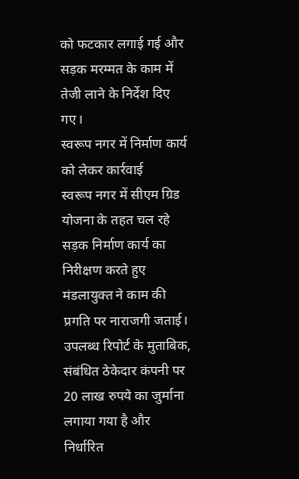को फटकार लगाई गई और सड़क मरम्मत के काम में तेजी लाने के निर्देश दिए गए।
स्वरूप नगर में निर्माण कार्य को लेकर कार्रवाई
स्वरूप नगर में सीएम ग्रिड योजना के तहत चल रहे सड़क निर्माण कार्य का निरीक्षण करते हुए मंडलायुक्त ने काम की प्रगति पर नाराजगी जताई। उपलब्ध रिपोर्ट के मुताबिक, संबंधित ठेकेदार कंपनी पर 20 लाख रुपये का जुर्माना लगाया गया है और निर्धारित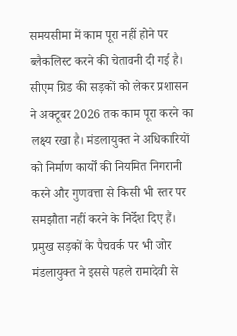समयसीमा में काम पूरा नहीं होने पर ब्लैकलिस्ट करने की चेतावनी दी गई है।
सीएम ग्रिड की सड़कों को लेकर प्रशासन ने अक्टूबर 2026 तक काम पूरा करने का लक्ष्य रखा है। मंडलायुक्त ने अधिकारियों को निर्माण कार्यों की नियमित निगरानी करने और गुणवत्ता से किसी भी स्तर पर समझौता नहीं करने के निर्देश दिए हैं।
प्रमुख सड़कों के पैचवर्क पर भी जोर
मंडलायुक्त ने इससे पहले रामादेवी से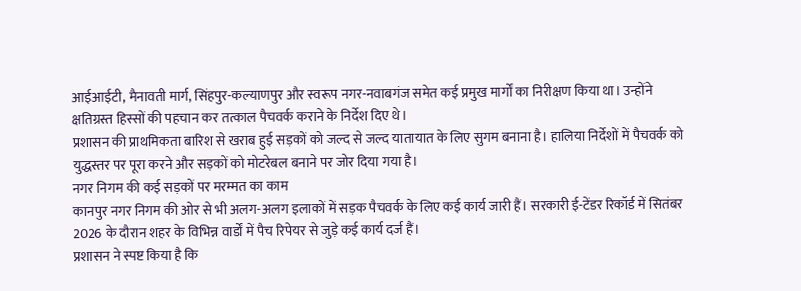आईआईटी, मैनावती मार्ग, सिंहपुर-कल्याणपुर और स्वरूप नगर-नवाबगंज समेत कई प्रमुख मार्गों का निरीक्षण किया था। उन्होंने क्षतिग्रस्त हिस्सों की पहचान कर तत्काल पैचवर्क कराने के निर्देश दिए थे।
प्रशासन की प्राथमिकता बारिश से खराब हुई सड़कों को जल्द से जल्द यातायात के लिए सुगम बनाना है। हालिया निर्देशों में पैचवर्क को युद्धस्तर पर पूरा करने और सड़कों को मोटरेबल बनाने पर जोर दिया गया है।
नगर निगम की कई सड़कों पर मरम्मत का काम
कानपुर नगर निगम की ओर से भी अलग-अलग इलाकों में सड़क पैचवर्क के लिए कई कार्य जारी हैं। सरकारी ई-टेंडर रिकॉर्ड में सितंबर 2026 के दौरान शहर के विभिन्न वार्डों में पैच रिपेयर से जुड़े कई कार्य दर्ज हैं।
प्रशासन ने स्पष्ट किया है कि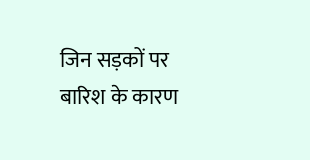जिन सड़कों पर बारिश के कारण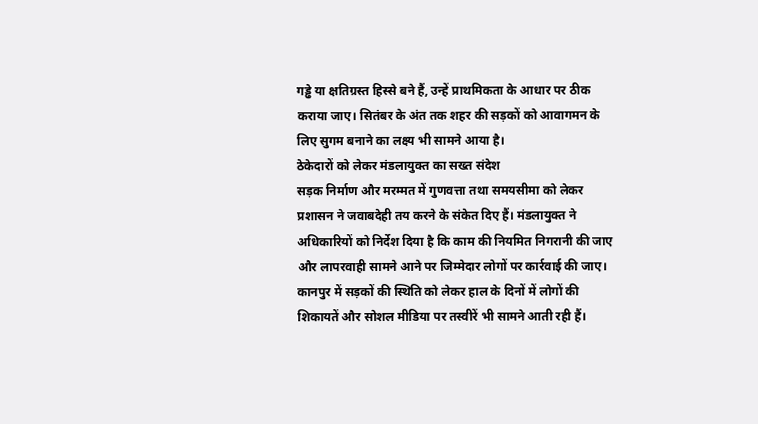गड्ढे या क्षतिग्रस्त हिस्से बने हैं, उन्हें प्राथमिकता के आधार पर ठीक कराया जाए। सितंबर के अंत तक शहर की सड़कों को आवागमन के लिए सुगम बनाने का लक्ष्य भी सामने आया है।
ठेकेदारों को लेकर मंडलायुक्त का सख्त संदेश
सड़क निर्माण और मरम्मत में गुणवत्ता तथा समयसीमा को लेकर प्रशासन ने जवाबदेही तय करने के संकेत दिए हैं। मंडलायुक्त ने अधिकारियों को निर्देश दिया है कि काम की नियमित निगरानी की जाए और लापरवाही सामने आने पर जिम्मेदार लोगों पर कार्रवाई की जाए।
कानपुर में सड़कों की स्थिति को लेकर हाल के दिनों में लोगों की शिकायतें और सोशल मीडिया पर तस्वीरें भी सामने आती रही हैं।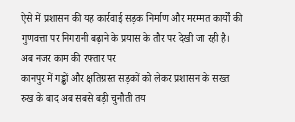ऐसे में प्रशासन की यह कार्रवाई सड़क निर्माण और मरम्मत कार्यों की गुणवत्ता पर निगरानी बढ़ाने के प्रयास के तौर पर देखी जा रही है।
अब नजर काम की रफ्तार पर
कानपुर में गड्ढों और क्षतिग्रस्त सड़कों को लेकर प्रशासन के सख्त रुख के बाद अब सबसे बड़ी चुनौती तय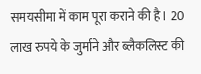समयसीमा में काम पूरा कराने की है। 20 लाख रुपये के जुर्माने और ब्लैकलिस्ट की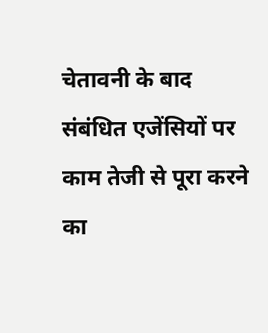चेतावनी के बाद संबंधित एजेंसियों पर काम तेजी से पूरा करने का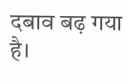दबाव बढ़ गया है।